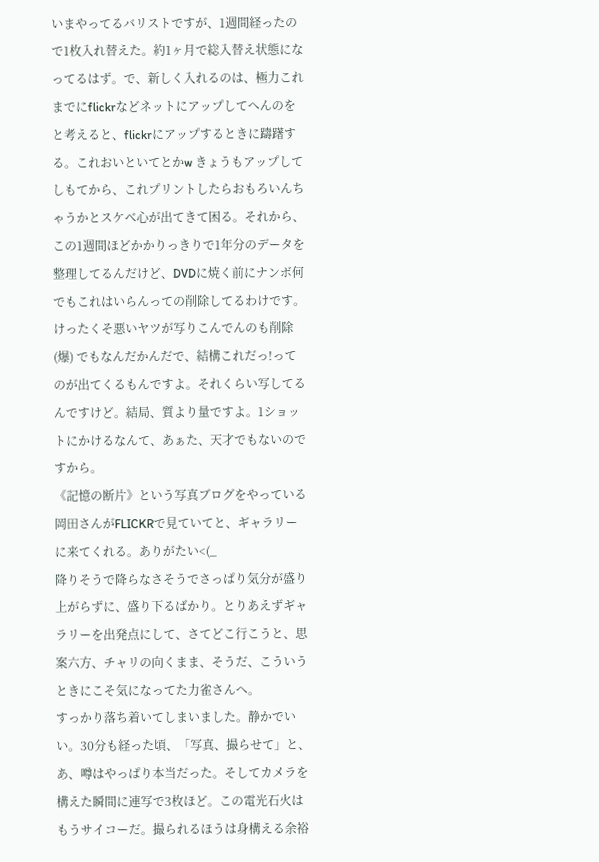いまやってるバリストですが、1週間経ったので1枚入れ替えた。約1ヶ月で総入替え状態になってるはず。で、新しく入れるのは、極力これまでにflickrなどネットにアップしてへんのをと考えると、flickrにアップするときに躊躇する。これおいといてとかw きょうもアップしてしもてから、これプリントしたらおもろいんちゃうかとスケベ心が出てきて困る。それから、この1週間ほどかかりっきりで1年分のデータを整理してるんだけど、DVDに焼く前にナンボ何でもこれはいらんっての削除してるわけです。けったくそ悪いヤツが写りこんでんのも削除(爆) でもなんだかんだで、結構これだっ!ってのが出てくるもんですよ。それくらい写してるんですけど。結局、質より量ですよ。1ショットにかけるなんて、あぁた、天才でもないのですから。
《記憶の断片》という写真ブログをやっている岡田さんがFLICKRで見ていてと、ギャラリーに来てくれる。ありがたい<(_
降りそうで降らなさそうでさっぱり気分が盛り上がらずに、盛り下るばかり。とりあえずギャラリーを出発点にして、さてどこ行こうと、思案六方、チャリの向くまま、そうだ、こういうときにこそ気になってた力雀さんへ。
すっかり落ち着いてしまいました。静かでいい。30分も経った頃、「写真、撮らせて」と、あ、噂はやっぱり本当だった。そしてカメラを構えた瞬間に連写で3枚ほど。この電光石火はもうサイコーだ。撮られるほうは身構える余裕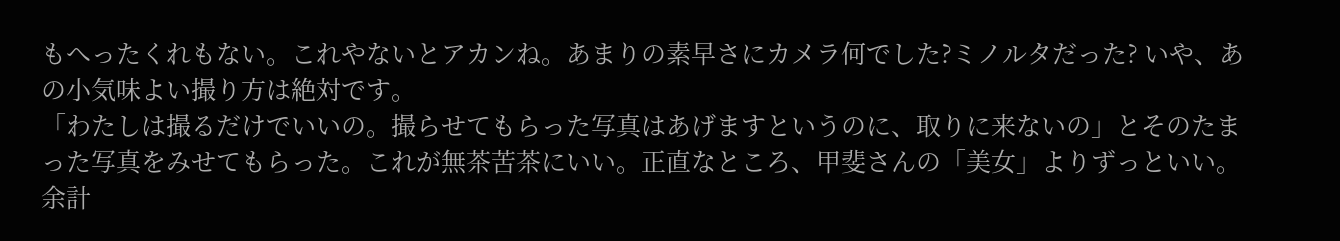もへったくれもない。これやないとアカンね。あまりの素早さにカメラ何でした?ミノルタだった? いや、あの小気味よい撮り方は絶対です。
「わたしは撮るだけでいいの。撮らせてもらった写真はあげますというのに、取りに来ないの」とそのたまった写真をみせてもらった。これが無茶苦茶にいい。正直なところ、甲斐さんの「美女」よりずっといい。余計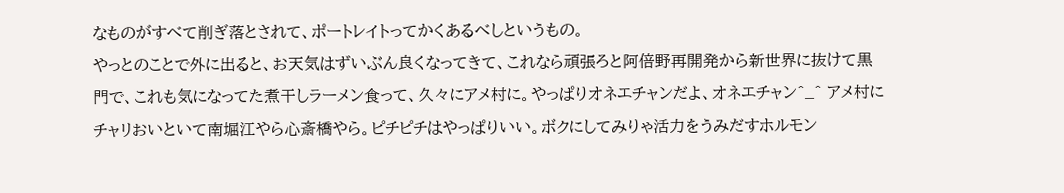なものがすべて削ぎ落とされて、ポートレイトってかくあるべしというもの。
やっとのことで外に出ると、お天気はずいぶん良くなってきて、これなら頑張ろと阿倍野再開発から新世界に抜けて黒門で、これも気になってた煮干しラーメン食って、久々にアメ村に。やっぱりオネエチャンだよ、オネエチャン^_^ アメ村にチャリおいといて南堀江やら心斎橋やら。ピチピチはやっぱりいい。ボクにしてみりゃ活力をうみだすホルモン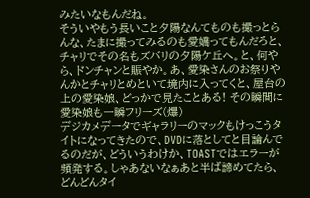みたいなもんだね。
そういやもう長いこと夕陽なんてものも撮っとらんな、たまに撮ってみるのも愛嬌ってもんだろと、チャリでその名もズバリの夕陽ケ丘へ。と、何やら、ドンチャンと賑やか。あ、愛染さんのお祭りやんかとチャリとめといて境内に入ってくと、屋台の上の愛染娘、どっかで見たことある! その瞬間に愛染娘も一瞬フリーズ(爆)
デジカメデータでギャラリーのマックもけっこうタイトになってきたので、DVDに落としてと目論んでるのだが、どういうわけか、TOASTではエラーが頻発する。しゃあないなぁあと半ば諦めてたら、どんどんタイ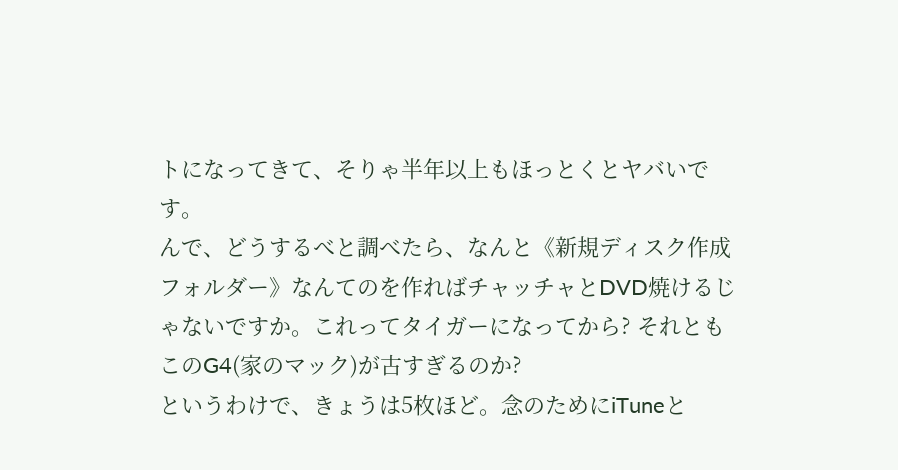トになってきて、そりゃ半年以上もほっとくとヤバいです。
んで、どうするべと調べたら、なんと《新規ディスク作成フォルダー》なんてのを作ればチャッチャとDVD焼けるじゃないですか。これってタイガーになってから? それともこのG4(家のマック)が古すぎるのか?
というわけで、きょうは5枚ほど。念のためにiTuneと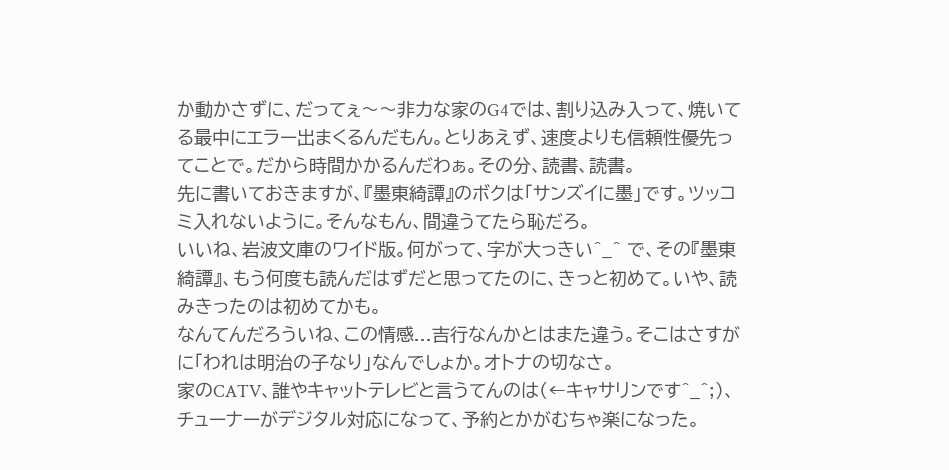か動かさずに、だってぇ〜〜非力な家のG4では、割り込み入って、焼いてる最中にエラー出まくるんだもん。とりあえず、速度よりも信頼性優先ってことで。だから時間かかるんだわぁ。その分、読書、読書。
先に書いておきますが、『墨東綺譚』のボクは「サンズイに墨」です。ツッコミ入れないように。そんなもん、間違うてたら恥だろ。
いいね、岩波文庫のワイド版。何がって、字が大っきい^_^ で、その『墨東綺譚』、もう何度も読んだはずだと思ってたのに、きっと初めて。いや、読みきったのは初めてかも。
なんてんだろういね、この情感...吉行なんかとはまた違う。そこはさすがに「われは明治の子なり」なんでしょか。オトナの切なさ。
家のCATV、誰やキャットテレビと言うてんのは(←キャサリンです^_^;)、チューナーがデジタル対応になって、予約とかがむちゃ楽になった。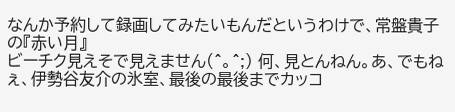なんか予約して録画してみたいもんだというわけで、常盤貴子の『赤い月』
ビーチク見えそで見えません(^。^;) 何、見とんねん。あ、でもねぇ、伊勢谷友介の氷室、最後の最後までカッコ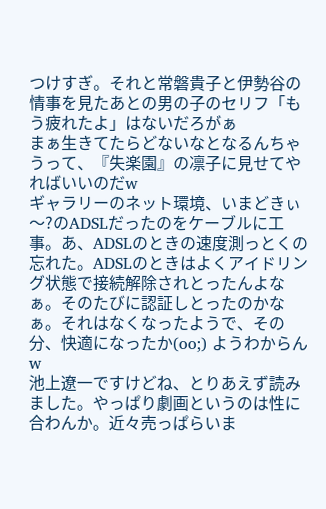つけすぎ。それと常磐貴子と伊勢谷の情事を見たあとの男の子のセリフ「もう疲れたよ」はないだろがぁ
まぁ生きてたらどないなとなるんちゃうって、『失楽園』の凛子に見せてやればいいのだw
ギャラリーのネット環境、いまどきぃ〜?のADSLだったのをケーブルに工事。あ、ADSLのときの速度測っとくの忘れた。ADSLのときはよくアイドリング状態で接続解除されとったんよなぁ。そのたびに認証しとったのかなぁ。それはなくなったようで、その分、快適になったか(oo;) ようわからんw
池上遼一ですけどね、とりあえず読みました。やっぱり劇画というのは性に合わんか。近々売っぱらいま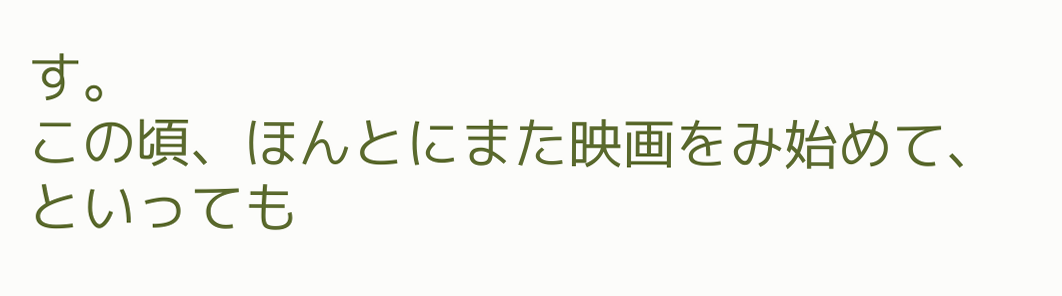す。
この頃、ほんとにまた映画をみ始めて、といっても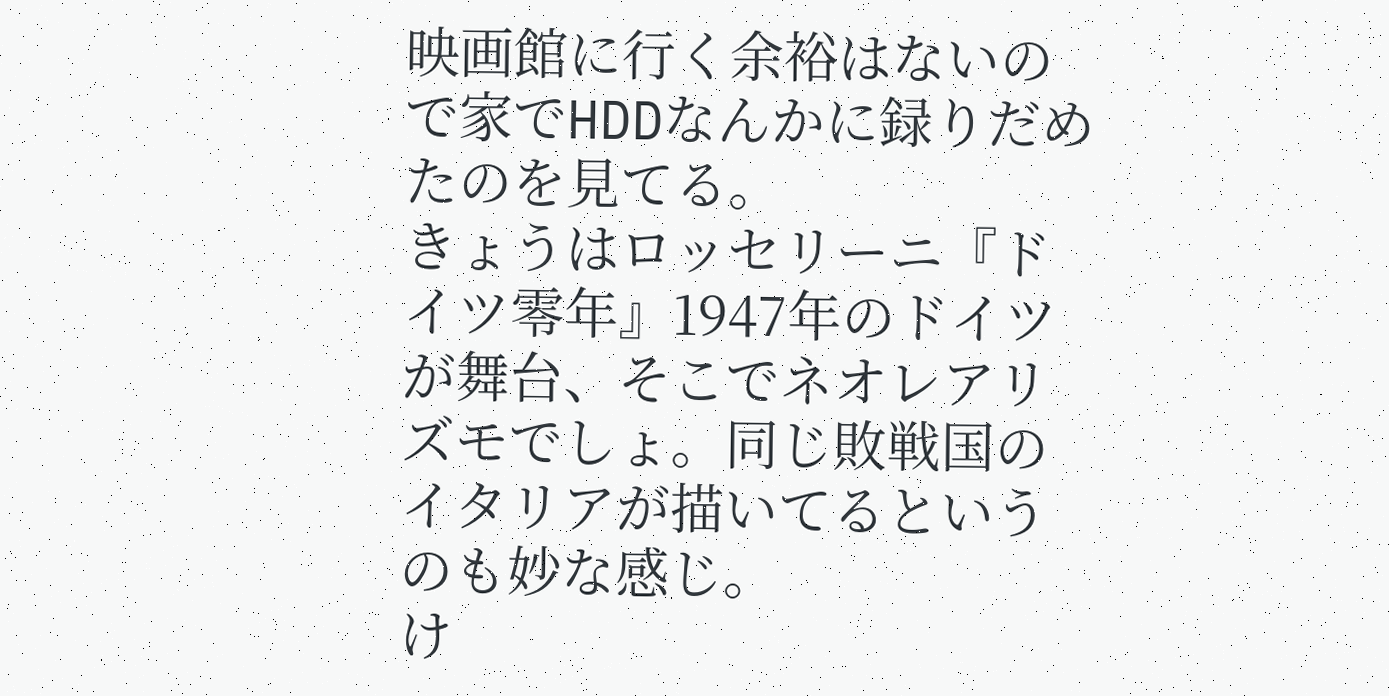映画館に行く余裕はないので家でHDDなんかに録りだめたのを見てる。
きょうはロッセリーニ『ドイツ零年』1947年のドイツが舞台、そこでネオレアリズモでしょ。同じ敗戦国のイタリアが描いてるというのも妙な感じ。
け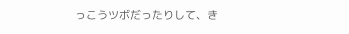っこうツボだったりして、き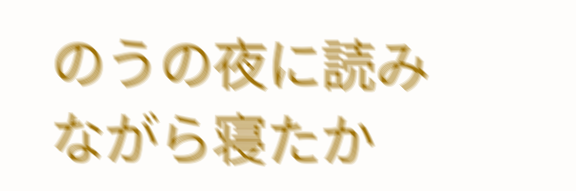のうの夜に読みながら寝たか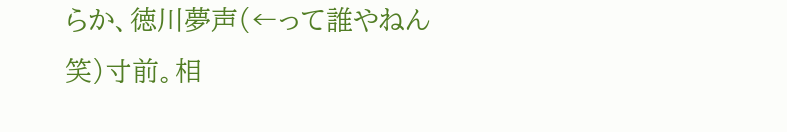らか、徳川夢声(←って誰やねん 笑)寸前。相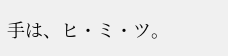手は、ヒ・ミ・ツ。